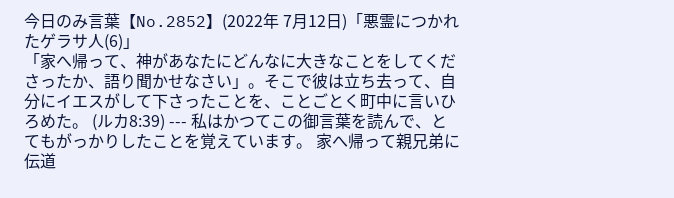今日のみ言葉【No.2852】(2022年 7月12日)「悪霊につかれたゲラサ人(6)」
「家へ帰って、神があなたにどんなに大きなことをしてくださったか、語り聞かせなさい」。そこで彼は立ち去って、自分にイエスがして下さったことを、ことごとく町中に言いひろめた。 (ルカ8:39) --- 私はかつてこの御言葉を読んで、とてもがっかりしたことを覚えています。 家へ帰って親兄弟に伝道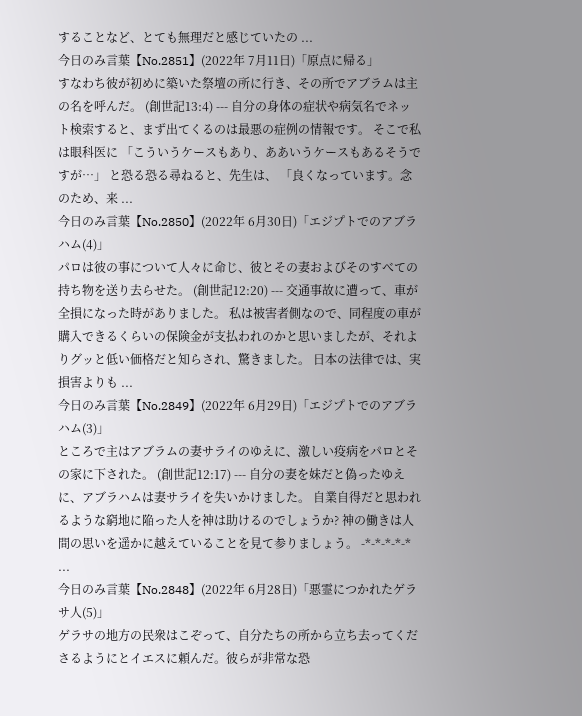することなど、とても無理だと感じていたの ...
今日のみ言葉【No.2851】(2022年 7月11日)「原点に帰る」
すなわち彼が初めに築いた祭壇の所に行き、その所でアブラムは主の名を呼んだ。 (創世記13:4) --- 自分の身体の症状や病気名でネット検索すると、まず出てくるのは最悪の症例の情報です。 そこで私は眼科医に 「こういうケースもあり、ああいうケースもあるそうですが…」 と恐る恐る尋ねると、先生は、 「良くなっています。念のため、来 ...
今日のみ言葉【No.2850】(2022年 6月30日)「エジプトでのアブラハム(4)」
パロは彼の事について人々に命じ、彼とその妻およびそのすべての持ち物を送り去らせた。 (創世記12:20) --- 交通事故に遭って、車が全損になった時がありました。 私は被害者側なので、同程度の車が購入できるくらいの保険金が支払われのかと思いましたが、それよりグッと低い価格だと知らされ、驚きました。 日本の法律では、実損害よりも ...
今日のみ言葉【No.2849】(2022年 6月29日)「エジプトでのアブラハム(3)」
ところで主はアブラムの妻サライのゆえに、激しい疫病をパロとその家に下された。 (創世記12:17) --- 自分の妻を妹だと偽ったゆえに、アブラハムは妻サライを失いかけました。 自業自得だと思われるような窮地に陥った人を神は助けるのでしょうか? 神の働きは人間の思いを遥かに越えていることを見て参りましょう。 -*-*-*-*-* ...
今日のみ言葉【No.2848】(2022年 6月28日)「悪霊につかれたゲラサ人(5)」
ゲラサの地方の民衆はこぞって、自分たちの所から立ち去ってくださるようにとイエスに頼んだ。彼らが非常な恐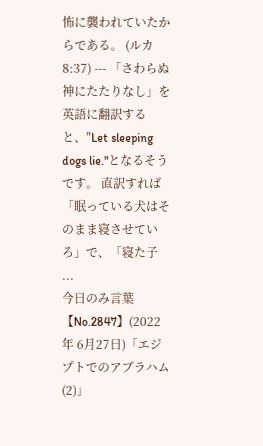怖に襲われていたからである。 (ルカ8:37) --- 「さわらぬ神にたたりなし」を英語に翻訳すると、"Let sleeping dogs lie."となるそうです。 直訳すれば「眠っている犬はそのまま寝させていろ」で、「寝た子 ...
今日のみ言葉【No.2847】(2022年 6月27日)「エジプトでのアブラハム(2)」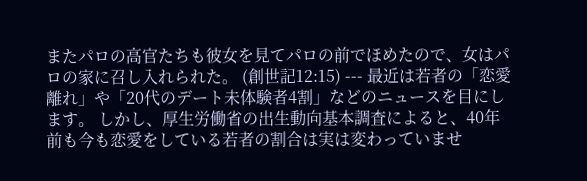またパロの高官たちも彼女を見てパロの前でほめたので、女はパロの家に召し入れられた。 (創世記12:15) --- 最近は若者の「恋愛離れ」や「20代のデート未体験者4割」などのニュースを目にします。 しかし、厚生労働省の出生動向基本調査によると、40年前も今も恋愛をしている若者の割合は実は変わっていませ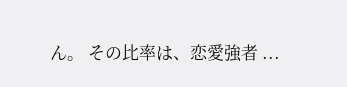ん。 その比率は、恋愛強者 ...